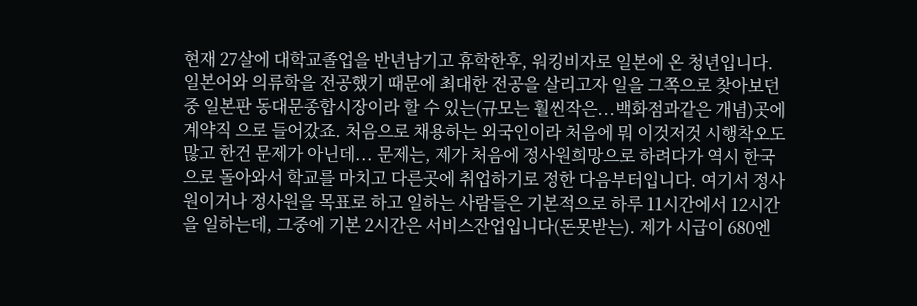현재 27살에 대학교졸업을 반년남기고 휴학한후, 워킹비자로 일본에 온 청년입니다. 일본어와 의류학을 전공했기 때문에 최대한 전공을 살리고자 일을 그쪽으로 찾아보던 중 일본판 동대문종합시장이라 할 수 있는(규모는 훨씬작은...백화점과같은 개념)곳에 계약직 으로 들어갔죠. 처음으로 채용하는 외국인이라 처음에 뭐 이것저것 시행착오도 많고 한건 문제가 아닌데... 문제는, 제가 처음에 정사원희망으로 하려다가 역시 한국으로 돌아와서 학교를 마치고 다른곳에 취업하기로 정한 다음부터입니다. 여기서 정사원이거나 정사원을 목표로 하고 일하는 사람들은 기본적으로 하루 11시간에서 12시간을 일하는데, 그중에 기본 2시간은 서비스잔업입니다(돈못받는). 제가 시급이 680엔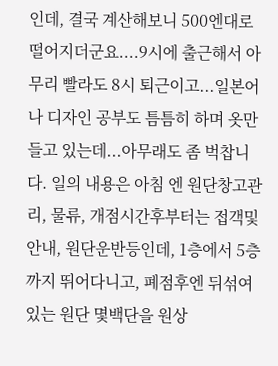인데, 결국 계산해보니 500엔대로 떨어지더군요....9시에 출근해서 아무리 빨라도 8시 퇴근이고...일본어나 디자인 공부도 틈틈히 하며 옷만들고 있는데...아무래도 좀 벅찹니다. 일의 내용은 아침 엔 원단창고관리, 물류, 개점시간후부터는 접객및 안내, 원단운반등인데, 1층에서 5층 까지 뛰어다니고, 폐점후엔 뒤섞여있는 원단 몇백단을 원상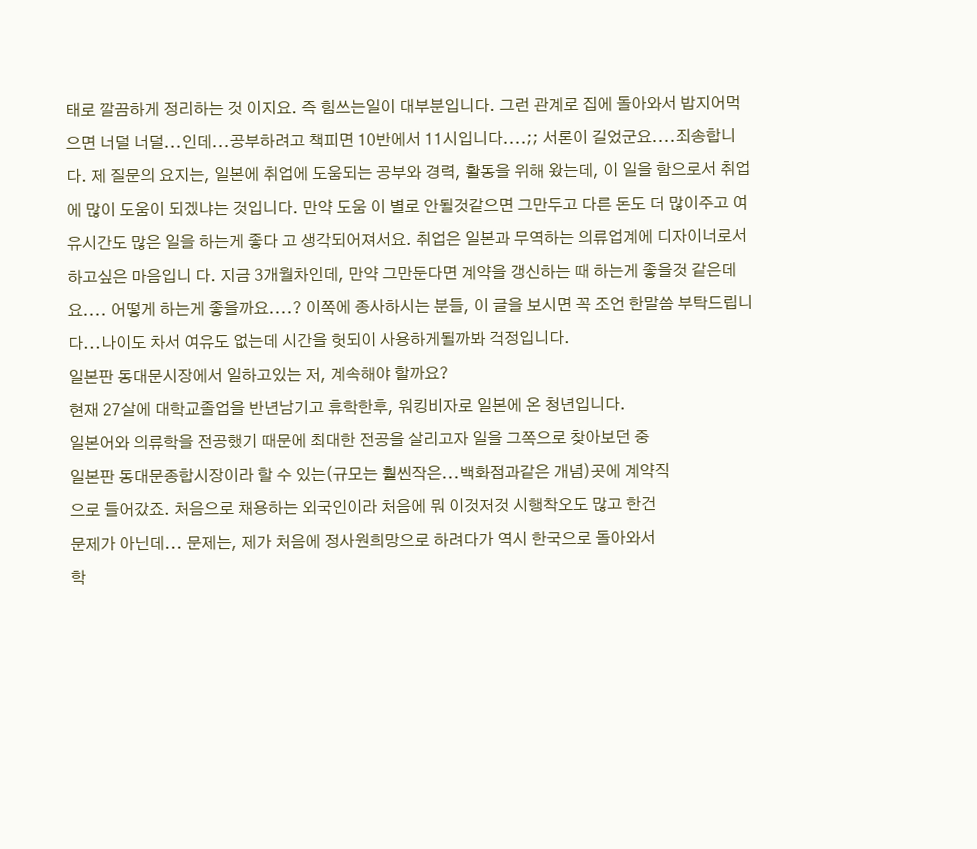태로 깔끔하게 정리하는 것 이지요. 즉 힘쓰는일이 대부분입니다. 그런 관계로 집에 돌아와서 밥지어먹으면 너덜 너덜...인데...공부하려고 책피면 10반에서 11시입니다....;; 서론이 길었군요....죄송합니다. 제 질문의 요지는, 일본에 취업에 도움되는 공부와 경력, 활동을 위해 왔는데, 이 일을 함으로서 취업에 많이 도움이 되겠냐는 것입니다. 만약 도움 이 별로 안될것같으면 그만두고 다른 돈도 더 많이주고 여유시간도 많은 일을 하는게 좋다 고 생각되어져서요. 취업은 일본과 무역하는 의류업계에 디자이너로서 하고싶은 마음입니 다. 지금 3개월차인데, 만약 그만둔다면 계약을 갱신하는 때 하는게 좋을것 같은데요.... 어떻게 하는게 좋을까요....? 이쪽에 종사하시는 분들, 이 글을 보시면 꼭 조언 한말씀 부탁드립니다...나이도 차서 여유도 없는데 시간을 헛되이 사용하게될까봐 걱정입니다.
일본판 동대문시장에서 일하고있는 저, 계속해야 할까요?
현재 27살에 대학교졸업을 반년남기고 휴학한후, 워킹비자로 일본에 온 청년입니다.
일본어와 의류학을 전공했기 때문에 최대한 전공을 살리고자 일을 그쪽으로 찾아보던 중
일본판 동대문종합시장이라 할 수 있는(규모는 훨씬작은...백화점과같은 개념)곳에 계약직
으로 들어갔죠. 처음으로 채용하는 외국인이라 처음에 뭐 이것저것 시행착오도 많고 한건
문제가 아닌데... 문제는, 제가 처음에 정사원희망으로 하려다가 역시 한국으로 돌아와서
학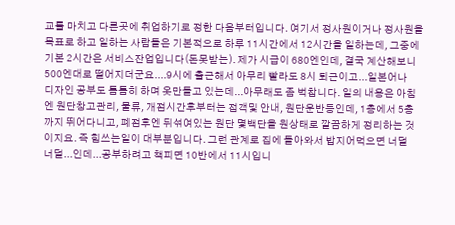교를 마치고 다른곳에 취업하기로 정한 다음부터입니다. 여기서 정사원이거나 정사원을
목표로 하고 일하는 사람들은 기본적으로 하루 11시간에서 12시간을 일하는데, 그중에
기본 2시간은 서비스잔업입니다(돈못받는). 제가 시급이 680엔인데, 결국 계산해보니
500엔대로 떨어지더군요....9시에 출근해서 아무리 빨라도 8시 퇴근이고...일본어나
디자인 공부도 틈틈히 하며 옷만들고 있는데...아무래도 좀 벅찹니다. 일의 내용은 아침
엔 원단창고관리, 물류, 개점시간후부터는 접객및 안내, 원단운반등인데, 1층에서 5층
까지 뛰어다니고, 폐점후엔 뒤섞여있는 원단 몇백단을 원상태로 깔끔하게 정리하는 것
이지요. 즉 힘쓰는일이 대부분입니다. 그런 관계로 집에 돌아와서 밥지어먹으면 너덜
너덜...인데...공부하려고 책피면 10반에서 11시입니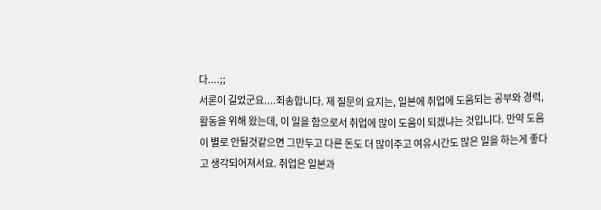다....;;
서론이 길었군요....죄송합니다. 제 질문의 요지는, 일본에 취업에 도움되는 공부와 경력,
활동을 위해 왔는데, 이 일을 함으로서 취업에 많이 도움이 되겠냐는 것입니다. 만약 도움
이 별로 안될것같으면 그만두고 다른 돈도 더 많이주고 여유시간도 많은 일을 하는게 좋다
고 생각되어져서요. 취업은 일본과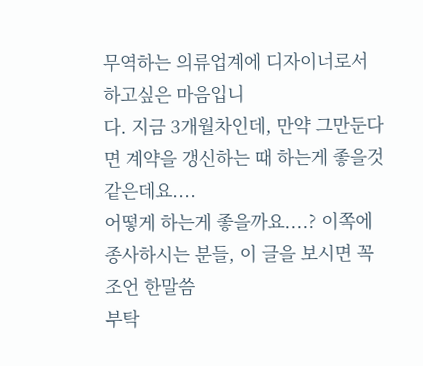무역하는 의류업계에 디자이너로서 하고싶은 마음입니
다. 지금 3개월차인데, 만약 그만둔다면 계약을 갱신하는 때 하는게 좋을것 같은데요....
어떻게 하는게 좋을까요....? 이쪽에 종사하시는 분들, 이 글을 보시면 꼭 조언 한말씀
부탁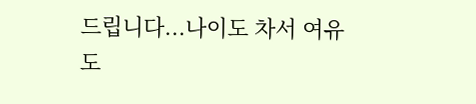드립니다...나이도 차서 여유도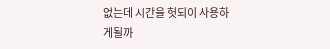없는데 시간을 헛되이 사용하게될까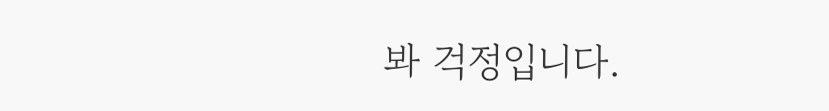봐 걱정입니다.